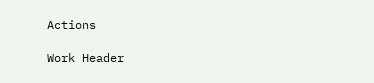Actions

Work Header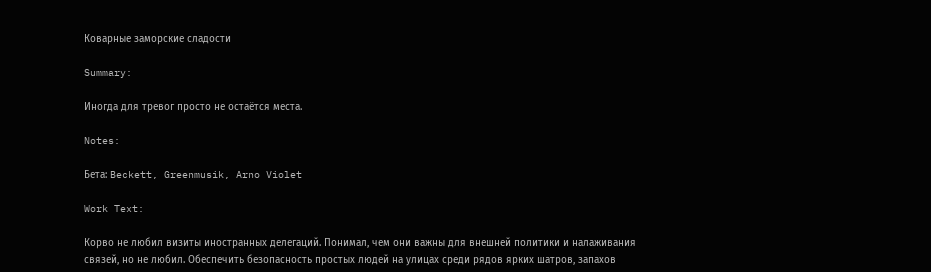Коварные заморские сладости

Summary:

Иногда для тревог просто не остаётся места.

Notes:

Бета: Beckett, Greenmusik, Arno Violet

Work Text:

Корво не любил визиты иностранных делегаций. Понимал, чем они важны для внешней политики и налаживания связей, но не любил. Обеспечить безопасность простых людей на улицах среди рядов ярких шатров, запахов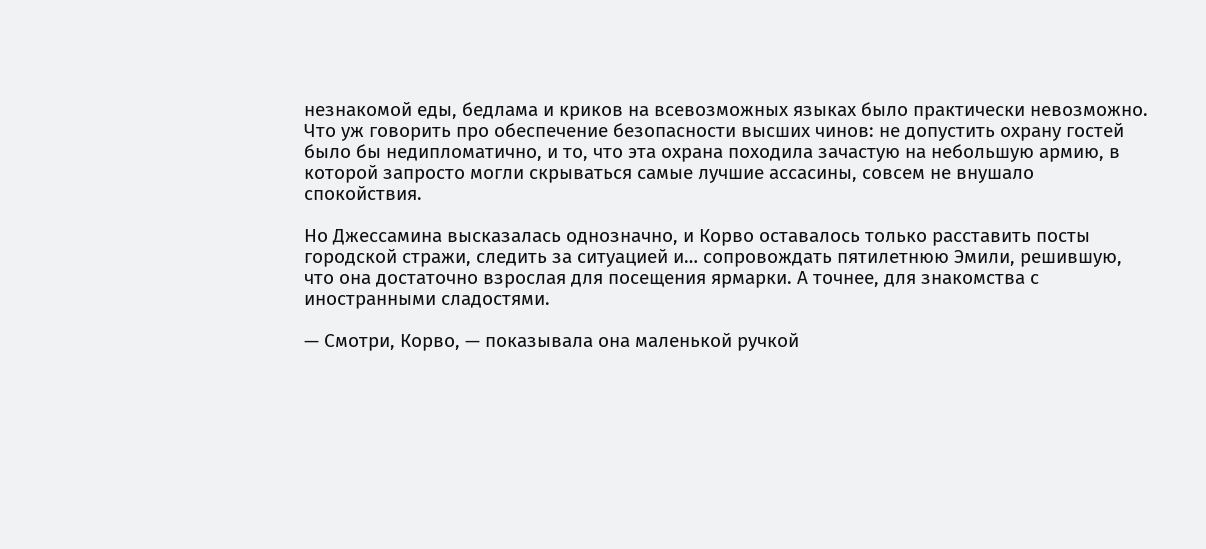незнакомой еды, бедлама и криков на всевозможных языках было практически невозможно. Что уж говорить про обеспечение безопасности высших чинов: не допустить охрану гостей было бы недипломатично, и то, что эта охрана походила зачастую на небольшую армию, в которой запросто могли скрываться самые лучшие ассасины, совсем не внушало спокойствия.

Но Джессамина высказалась однозначно, и Корво оставалось только расставить посты городской стражи, следить за ситуацией и… сопровождать пятилетнюю Эмили, решившую, что она достаточно взрослая для посещения ярмарки. А точнее, для знакомства с иностранными сладостями.

— Смотри, Корво, — показывала она маленькой ручкой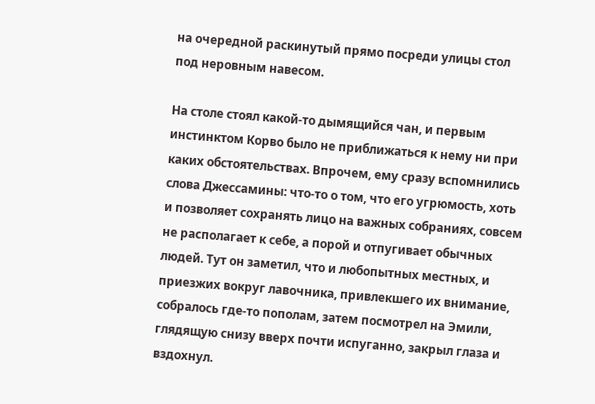на очередной раскинутый прямо посреди улицы стол под неровным навесом.

На столе стоял какой-то дымящийся чан, и первым инстинктом Корво было не приближаться к нему ни при каких обстоятельствах. Впрочем, ему сразу вспомнились слова Джессамины: что-то о том, что его угрюмость, хоть и позволяет сохранять лицо на важных собраниях, совсем не располагает к себе, а порой и отпугивает обычных людей. Тут он заметил, что и любопытных местных, и приезжих вокруг лавочника, привлекшего их внимание, собралось где-то пополам, затем посмотрел на Эмили, глядящую снизу вверх почти испуганно, закрыл глаза и вздохнул.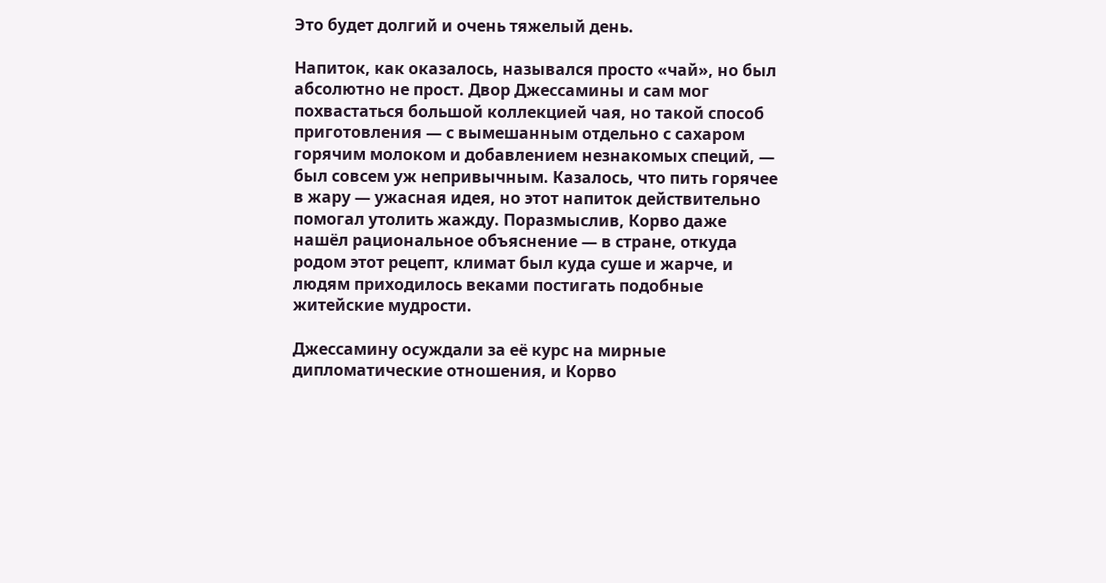Это будет долгий и очень тяжелый день.

Напиток, как оказалось, назывался просто «чай», но был абсолютно не прост. Двор Джессамины и сам мог похвастаться большой коллекцией чая, но такой способ приготовления — с вымешанным отдельно с сахаром горячим молоком и добавлением незнакомых специй, — был совсем уж непривычным. Казалось, что пить горячее в жару — ужасная идея, но этот напиток действительно помогал утолить жажду. Поразмыслив, Корво даже нашёл рациональное объяснение — в стране, откуда родом этот рецепт, климат был куда суше и жарче, и людям приходилось веками постигать подобные житейские мудрости.

Джессамину осуждали за её курс на мирные дипломатические отношения, и Корво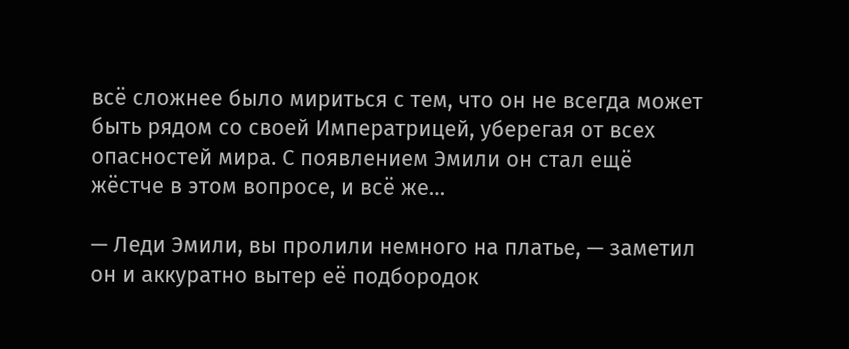всё сложнее было мириться с тем, что он не всегда может быть рядом со своей Императрицей, уберегая от всех опасностей мира. С появлением Эмили он стал ещё жёстче в этом вопросе, и всё же…

— Леди Эмили, вы пролили немного на платье, — заметил он и аккуратно вытер её подбородок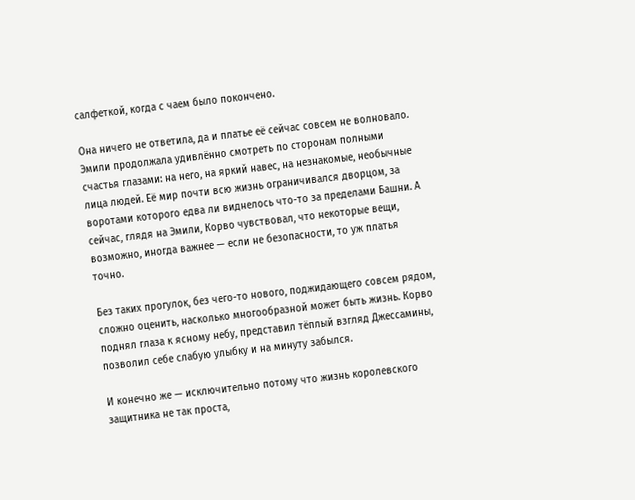салфеткой, когда с чаем было покончено.

Она ничего не ответила, да и платье её сейчас совсем не волновало. Эмили продолжала удивлённо смотреть по сторонам полными счастья глазами: на него, на яркий навес, на незнакомые, необычные лица людей. Её мир почти всю жизнь ограничивался дворцом, за воротами которого едва ли виднелось что-то за пределами Башни. А сейчас, глядя на Эмили, Корво чувствовал, что некоторые вещи, возможно, иногда важнее — если не безопасности, то уж платья точно.

Без таких прогулок, без чего-то нового, поджидающего совсем рядом, сложно оценить, насколько многообразной может быть жизнь. Корво поднял глаза к ясному небу, представил тёплый взгляд Джессамины, позволил себе слабую улыбку и на минуту забылся.

И конечно же — исключительно потому что жизнь королевского защитника не так проста,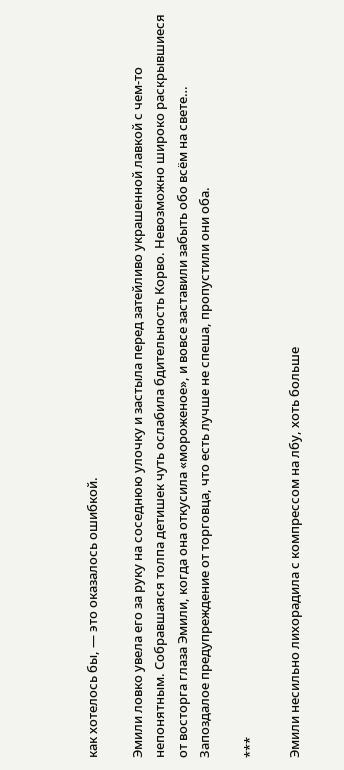как хотелось бы, — это оказалось ошибкой.

Эмили ловко увела его за руку на соседнюю улочку и застыла перед затейливо украшенной лавкой с чем-то непонятным. Собравшаяся толпа детишек чуть ослабила бдительность Корво. Невозможно широко раскрывшиеся от восторга глаза Эмили, когда она откусила «мороженое», и вовсе заставили забыть обо всём на свете… Запоздалое предупреждение от торговца, что есть лучше не спеша, пропустили они оба.

***

Эмили несильно лихорадила с компрессом на лбу, хоть больше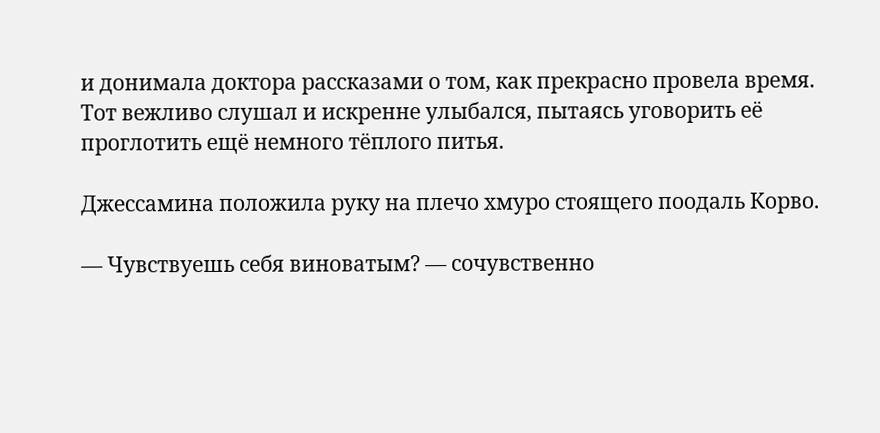и донимала доктора рассказами о том, как прекрасно провела время. Тот вежливо слушал и искренне улыбался, пытаясь уговорить её проглотить ещё немного тёплого питья.

Джессамина положила руку на плечо хмуро стоящего поодаль Корво.

— Чувствуешь себя виноватым? — сочувственно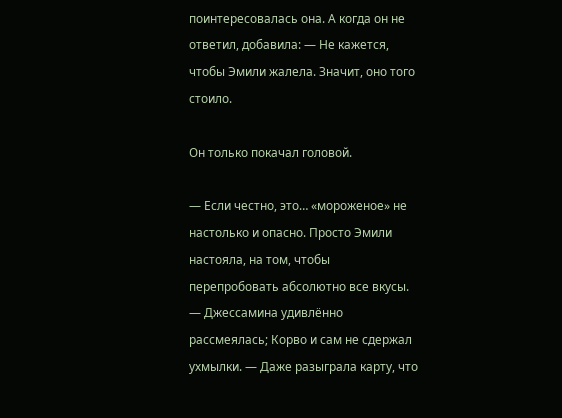поинтересовалась она. А когда он не ответил, добавила: — Не кажется, чтобы Эмили жалела. Значит, оно того стоило.

Он только покачал головой.

— Если честно, это… «мороженое» не настолько и опасно. Просто Эмили настояла, на том, чтобы перепробовать абсолютно все вкусы. — Джессамина удивлённо рассмеялась; Корво и сам не сдержал ухмылки. — Даже разыграла карту, что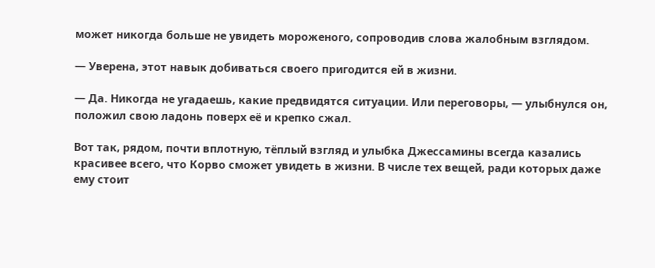может никогда больше не увидеть мороженого, сопроводив слова жалобным взглядом.

— Уверена, этот навык добиваться своего пригодится ей в жизни.

— Да. Никогда не угадаешь, какие предвидятся ситуации. Или переговоры, — улыбнулся он, положил свою ладонь поверх её и крепко сжал.

Вот так, рядом, почти вплотную, тёплый взгляд и улыбка Джессамины всегда казались красивее всего, что Корво сможет увидеть в жизни. В числе тех вещей, ради которых даже ему стоит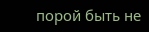порой быть не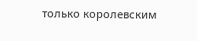только королевским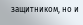защитником, но и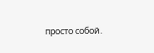просто собой.